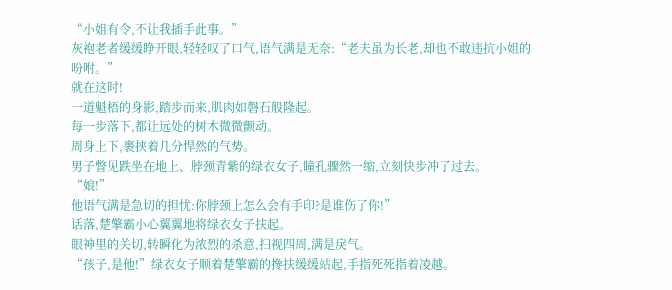“小姐有令,不让我插手此事。”
灰袍老者缓缓睁开眼,轻轻叹了口气,语气满是无奈:“老夫虽为长老,却也不敢违抗小姐的吩咐。”
就在这时!
一道魁梧的身影,踏步而来,肌肉如磐石般隆起。
每一步落下,都让远处的树木微微颤动。
周身上下,裹挟着几分悍然的气势。
男子瞥见跌坐在地上、脖颈青紫的绿衣女子,瞳孔骤然一缩,立刻快步冲了过去。
“娘!”
他语气满是急切的担忧:你脖颈上怎么会有手印?是谁伤了你!”
话落,楚擎霸小心翼翼地将绿衣女子扶起。
眼神里的关切,转瞬化为浓烈的杀意,扫视四周,满是戾气。
“孩子,是他!”绿衣女子顺着楚擎霸的搀扶缓缓站起,手指死死指着凌越。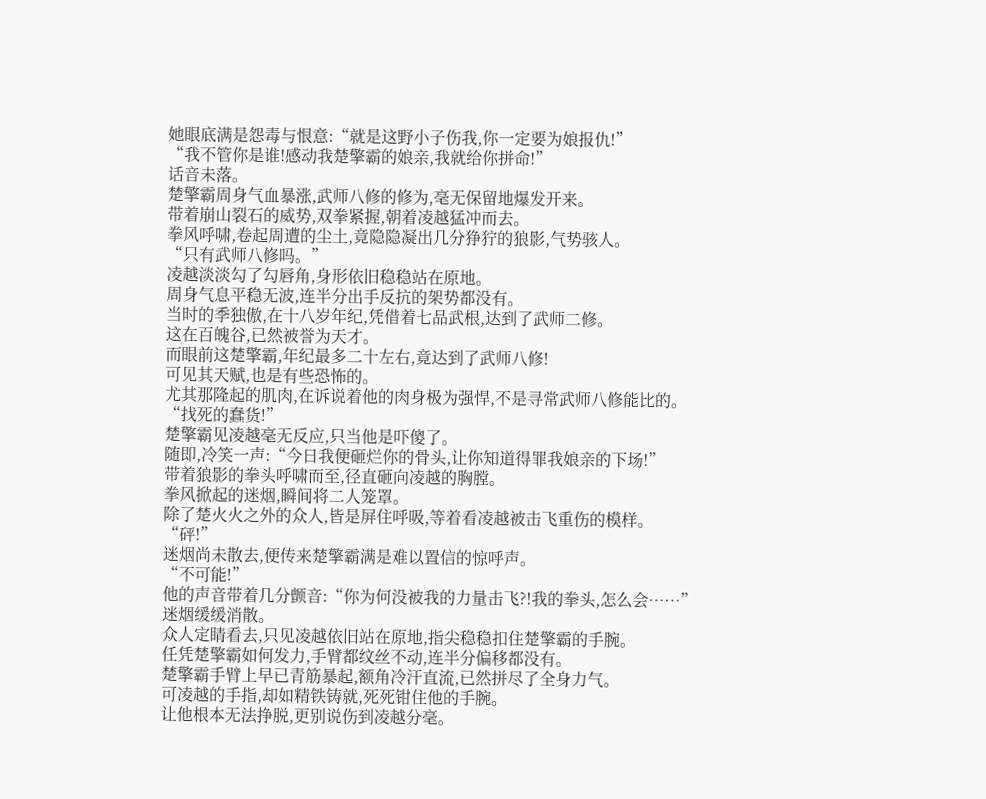她眼底满是怨毒与恨意:“就是这野小子伤我,你一定要为娘报仇!”
“我不管你是谁!感动我楚擎霸的娘亲,我就给你拼命!”
话音未落。
楚擎霸周身气血暴涨,武师八修的修为,毫无保留地爆发开来。
带着崩山裂石的威势,双拳紧握,朝着凌越猛冲而去。
拳风呼啸,卷起周遭的尘土,竟隐隐凝出几分狰狞的狼影,气势骇人。
“只有武师八修吗。”
凌越淡淡勾了勾唇角,身形依旧稳稳站在原地。
周身气息平稳无波,连半分出手反抗的架势都没有。
当时的季独傲,在十八岁年纪,凭借着七品武根,达到了武师二修。
这在百魄谷,已然被誉为天才。
而眼前这楚擎霸,年纪最多二十左右,竟达到了武师八修!
可见其天赋,也是有些恐怖的。
尤其那隆起的肌肉,在诉说着他的肉身极为强悍,不是寻常武师八修能比的。
“找死的蠢货!”
楚擎霸见凌越毫无反应,只当他是吓傻了。
随即,冷笑一声:“今日我便砸烂你的骨头,让你知道得罪我娘亲的下场!”
带着狼影的拳头呼啸而至,径直砸向凌越的胸膛。
拳风掀起的迷烟,瞬间将二人笼罩。
除了楚火火之外的众人,皆是屏住呼吸,等着看凌越被击飞重伤的模样。
“砰!”
迷烟尚未散去,便传来楚擎霸满是难以置信的惊呼声。
“不可能!”
他的声音带着几分颤音:“你为何没被我的力量击飞?!我的拳头,怎么会……”
迷烟缓缓消散。
众人定睛看去,只见凌越依旧站在原地,指尖稳稳扣住楚擎霸的手腕。
任凭楚擎霸如何发力,手臂都纹丝不动,连半分偏移都没有。
楚擎霸手臂上早已青筋暴起,额角冷汗直流,已然拼尽了全身力气。
可凌越的手指,却如精铁铸就,死死钳住他的手腕。
让他根本无法挣脱,更别说伤到凌越分毫。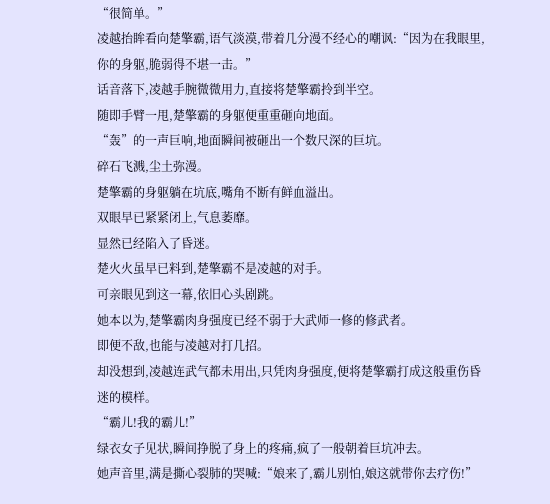“很简单。”
凌越抬眸看向楚擎霸,语气淡漠,带着几分漫不经心的嘲讽:“因为在我眼里,你的身躯,脆弱得不堪一击。”
话音落下,凌越手腕微微用力,直接将楚擎霸拎到半空。
随即手臂一甩,楚擎霸的身躯便重重砸向地面。
“轰”的一声巨响,地面瞬间被砸出一个数尺深的巨坑。
碎石飞溅,尘土弥漫。
楚擎霸的身躯躺在坑底,嘴角不断有鲜血溢出。
双眼早已紧紧闭上,气息萎靡。
显然已经陷入了昏迷。
楚火火虽早已料到,楚擎霸不是凌越的对手。
可亲眼见到这一幕,依旧心头剧跳。
她本以为,楚擎霸肉身强度已经不弱于大武师一修的修武者。
即便不敌,也能与凌越对打几招。
却没想到,凌越连武气都未用出,只凭肉身强度,便将楚擎霸打成这般重伤昏迷的模样。
“霸儿!我的霸儿!”
绿衣女子见状,瞬间挣脱了身上的疼痛,疯了一般朝着巨坑冲去。
她声音里,满是撕心裂肺的哭喊:“娘来了,霸儿别怕,娘这就带你去疗伤!”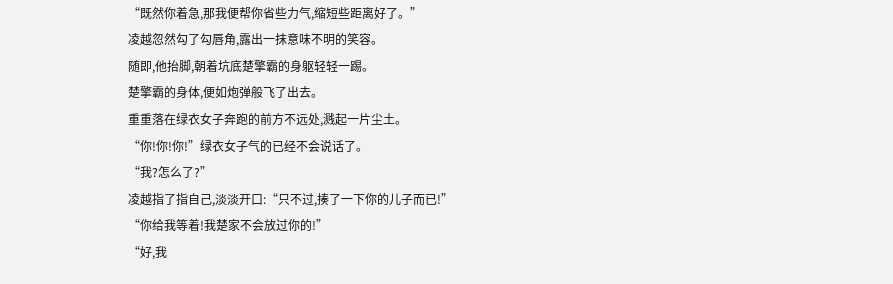“既然你着急,那我便帮你省些力气,缩短些距离好了。”
凌越忽然勾了勾唇角,露出一抹意味不明的笑容。
随即,他抬脚,朝着坑底楚擎霸的身躯轻轻一踢。
楚擎霸的身体,便如炮弹般飞了出去。
重重落在绿衣女子奔跑的前方不远处,溅起一片尘土。
“你!你!你!”绿衣女子气的已经不会说话了。
“我?怎么了?”
凌越指了指自己,淡淡开口:“只不过,揍了一下你的儿子而已!”
“你给我等着!我楚家不会放过你的!”
“好,我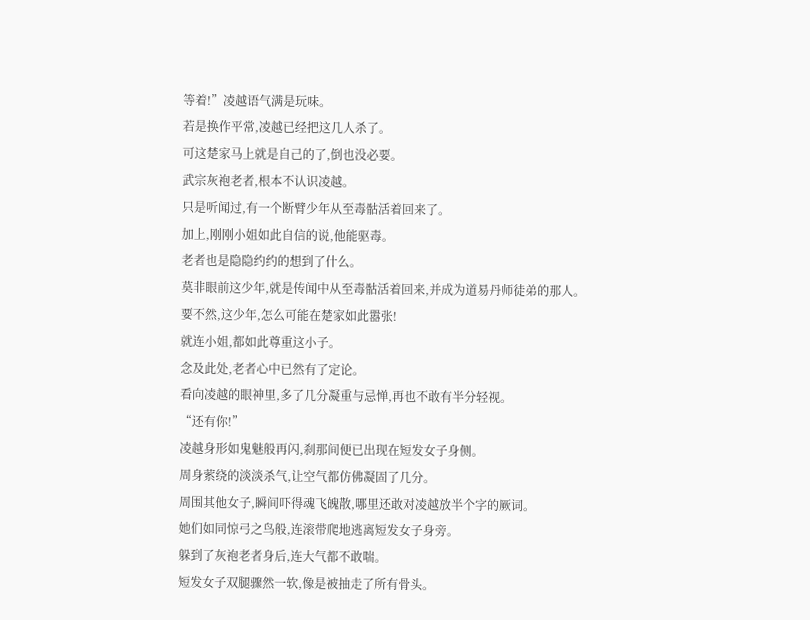等着!”凌越语气满是玩味。
若是换作平常,凌越已经把这几人杀了。
可这楚家马上就是自己的了,倒也没必要。
武宗灰袍老者,根本不认识凌越。
只是听闻过,有一个断臂少年从至毒骷活着回来了。
加上,刚刚小姐如此自信的说,他能驱毒。
老者也是隐隐约约的想到了什么。
莫非眼前这少年,就是传闻中从至毒骷活着回来,并成为道易丹师徒弟的那人。
要不然,这少年,怎么可能在楚家如此嚣张!
就连小姐,都如此尊重这小子。
念及此处,老者心中已然有了定论。
看向凌越的眼神里,多了几分凝重与忌惮,再也不敢有半分轻视。
“还有你!”
凌越身形如鬼魅般再闪,刹那间便已出现在短发女子身侧。
周身萦绕的淡淡杀气,让空气都仿佛凝固了几分。
周围其他女子,瞬间吓得魂飞魄散,哪里还敢对凌越放半个字的厥词。
她们如同惊弓之鸟般,连滚带爬地逃离短发女子身旁。
躲到了灰袍老者身后,连大气都不敢喘。
短发女子双腿骤然一软,像是被抽走了所有骨头。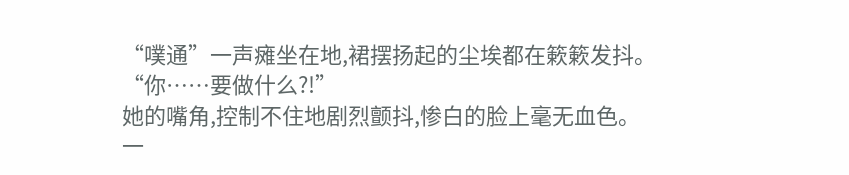“噗通”一声瘫坐在地,裙摆扬起的尘埃都在簌簌发抖。
“你……要做什么?!”
她的嘴角,控制不住地剧烈颤抖,惨白的脸上毫无血色。
一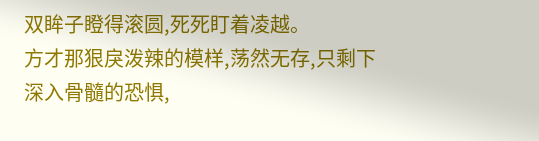双眸子瞪得滚圆,死死盯着凌越。
方才那狠戾泼辣的模样,荡然无存,只剩下深入骨髓的恐惧,